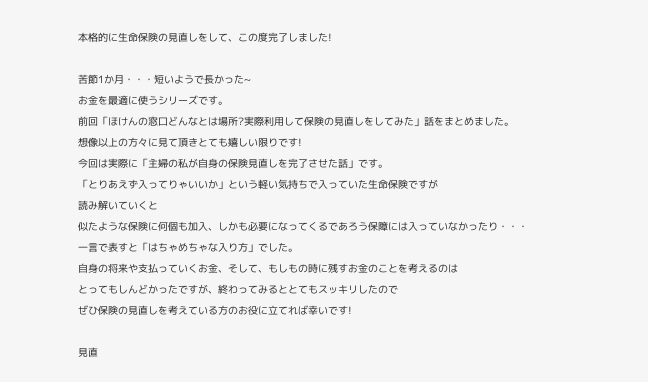本格的に生命保険の見直しをして、この度完了しました!

苦節1か月・・・短いようで長かった~
お金を最適に使うシリーズです。
前回「ほけんの窓口どんなとは場所?実際利用して保険の見直しをしてみた」話をまとめました。
想像以上の方々に見て頂きとても嬉しい限りです!
今回は実際に「主婦の私が自身の保険見直しを完了させた話」です。
「とりあえず入ってりゃいいか」という軽い気持ちで入っていた生命保険ですが
読み解いていくと
似たような保険に何個も加入、しかも必要になってくるであろう保障には入っていなかったり・・・
一言で表すと「はちゃめちゃな入り方」でした。
自身の将来や支払っていくお金、そして、もしもの時に残すお金のことを考えるのは
とってもしんどかったですが、終わってみるととてもスッキリしたので
ぜひ保険の見直しを考えている方のお役に立てれば幸いです!

見直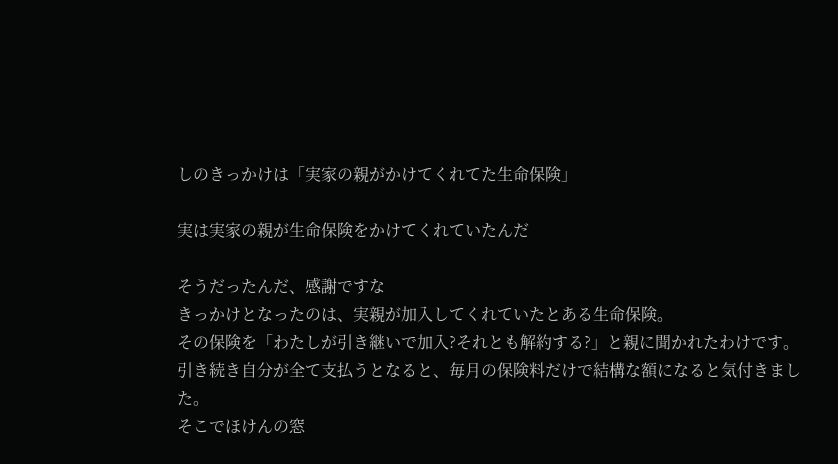しのきっかけは「実家の親がかけてくれてた生命保険」

実は実家の親が生命保険をかけてくれていたんだ

そうだったんだ、感謝ですな
きっかけとなったのは、実親が加入してくれていたとある生命保険。
その保険を「わたしが引き継いで加入?それとも解約する?」と親に聞かれたわけです。
引き続き自分が全て支払うとなると、毎月の保険料だけで結構な額になると気付きました。
そこでほけんの窓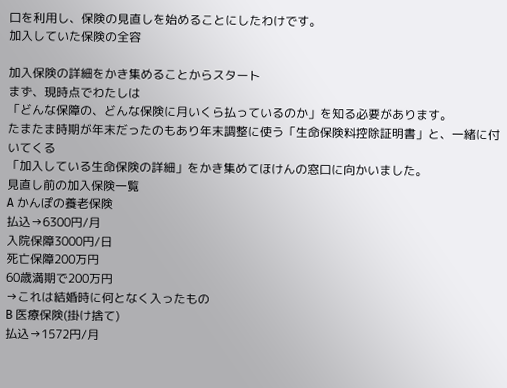口を利用し、保険の見直しを始めることにしたわけです。
加入していた保険の全容

加入保険の詳細をかき集めることからスタート
まず、現時点でわたしは
「どんな保障の、どんな保険に月いくら払っているのか」を知る必要があります。
たまたま時期が年末だったのもあり年末調整に使う「生命保険料控除証明書」と、一緒に付いてくる
「加入している生命保険の詳細」をかき集めてほけんの窓口に向かいました。
見直し前の加入保険一覧
A かんぽの養老保険
払込→6300円/月
入院保障3000円/日
死亡保障200万円
60歳満期で200万円
→これは結婚時に何となく入ったもの
B 医療保険(掛け捨て)
払込→1572円/月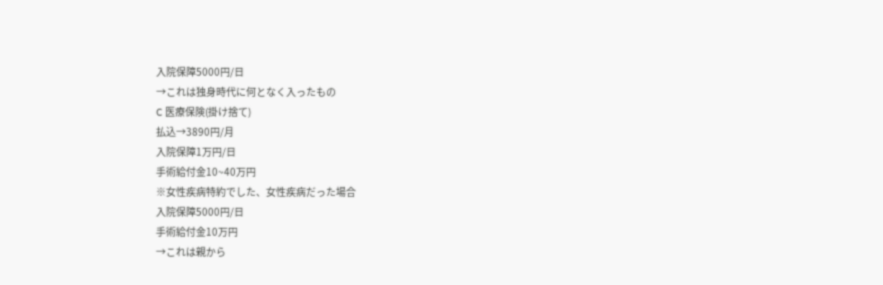入院保障5000円/日
→これは独身時代に何となく入ったもの
C 医療保険(掛け捨て)
払込→3890円/月
入院保障1万円/日
手術給付金10~40万円
※女性疾病特約でした、女性疾病だった場合
入院保障5000円/日
手術給付金10万円
→これは親から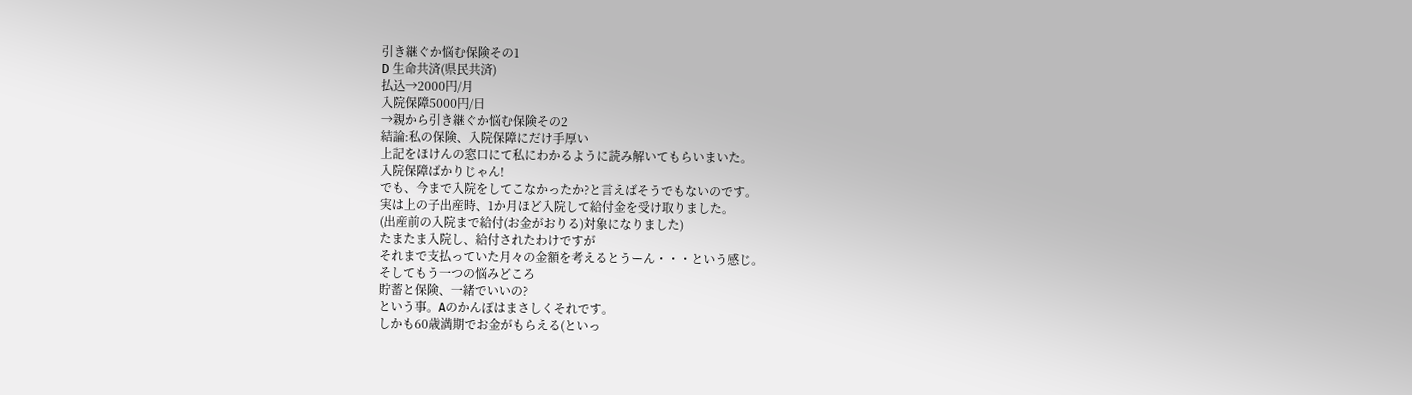引き継ぐか悩む保険その1
D 生命共済(県民共済)
払込→2000円/月
入院保障5000円/日
→親から引き継ぐか悩む保険その2
結論:私の保険、入院保障にだけ手厚い
上記をほけんの窓口にて私にわかるように読み解いてもらいまいた。
入院保障ばかりじゃん!
でも、今まで入院をしてこなかったか?と言えばそうでもないのです。
実は上の子出産時、1か月ほど入院して給付金を受け取りました。
(出産前の入院まで給付(お金がおりる)対象になりました)
たまたま入院し、給付されたわけですが
それまで支払っていた月々の金額を考えるとうーん・・・という感じ。
そしてもう一つの悩みどころ
貯蓄と保険、一緒でいいの?
という事。Aのかんぽはまさしくそれです。
しかも60歳満期でお金がもらえる(といっ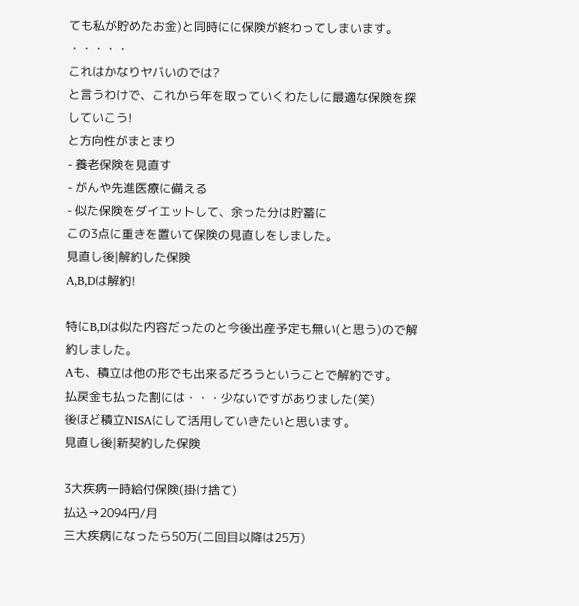ても私が貯めたお金)と同時にに保険が終わってしまいます。
・・・・・
これはかなりヤバいのでは?
と言うわけで、これから年を取っていくわたしに最適な保険を探していこう!
と方向性がまとまり
- 養老保険を見直す
- がんや先進医療に備える
- 似た保険をダイエットして、余った分は貯蓄に
この3点に重きを置いて保険の見直しをしました。
見直し後|解約した保険
A,B,Dは解約!

特にB,Dは似た内容だったのと今後出産予定も無い(と思う)ので解約しました。
Aも、積立は他の形でも出来るだろうということで解約です。
払戻金も払った割には・・・少ないですがありました(笑)
後ほど積立NISAにして活用していきたいと思います。
見直し後|新契約した保険

3大疾病一時給付保険(掛け捨て)
払込→2094円/月
三大疾病になったら50万(二回目以降は25万)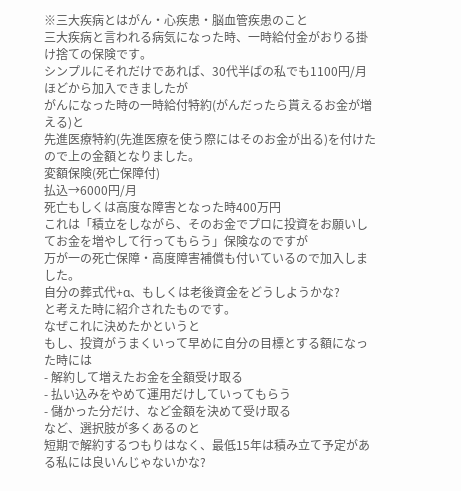※三大疾病とはがん・心疾患・脳血管疾患のこと
三大疾病と言われる病気になった時、一時給付金がおりる掛け捨ての保険です。
シンプルにそれだけであれば、30代半ばの私でも1100円/月ほどから加入できましたが
がんになった時の一時給付特約(がんだったら貰えるお金が増える)と
先進医療特約(先進医療を使う際にはそのお金が出る)を付けたので上の金額となりました。
変額保険(死亡保障付)
払込→6000円/月
死亡もしくは高度な障害となった時400万円
これは「積立をしながら、そのお金でプロに投資をお願いしてお金を増やして行ってもらう」保険なのですが
万が一の死亡保障・高度障害補償も付いているので加入しました。
自分の葬式代+α、もしくは老後資金をどうしようかな?
と考えた時に紹介されたものです。
なぜこれに決めたかというと
もし、投資がうまくいって早めに自分の目標とする額になった時には
- 解約して増えたお金を全額受け取る
- 払い込みをやめて運用だけしていってもらう
- 儲かった分だけ、など金額を決めて受け取る
など、選択肢が多くあるのと
短期で解約するつもりはなく、最低15年は積み立て予定がある私には良いんじゃないかな?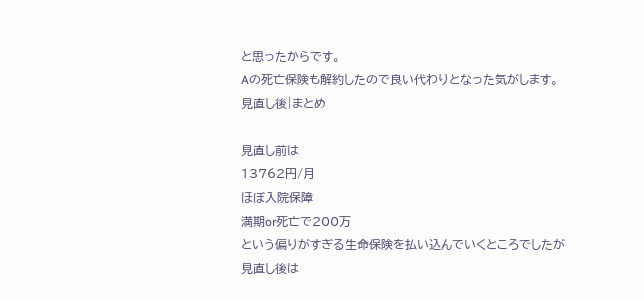と思ったからです。
Aの死亡保険も解約したので良い代わりとなった気がします。
見直し後|まとめ

見直し前は
13762円/月
ほぼ入院保障
満期or死亡で200万
という偏りがすぎる生命保険を払い込んでいくところでしたが
見直し後は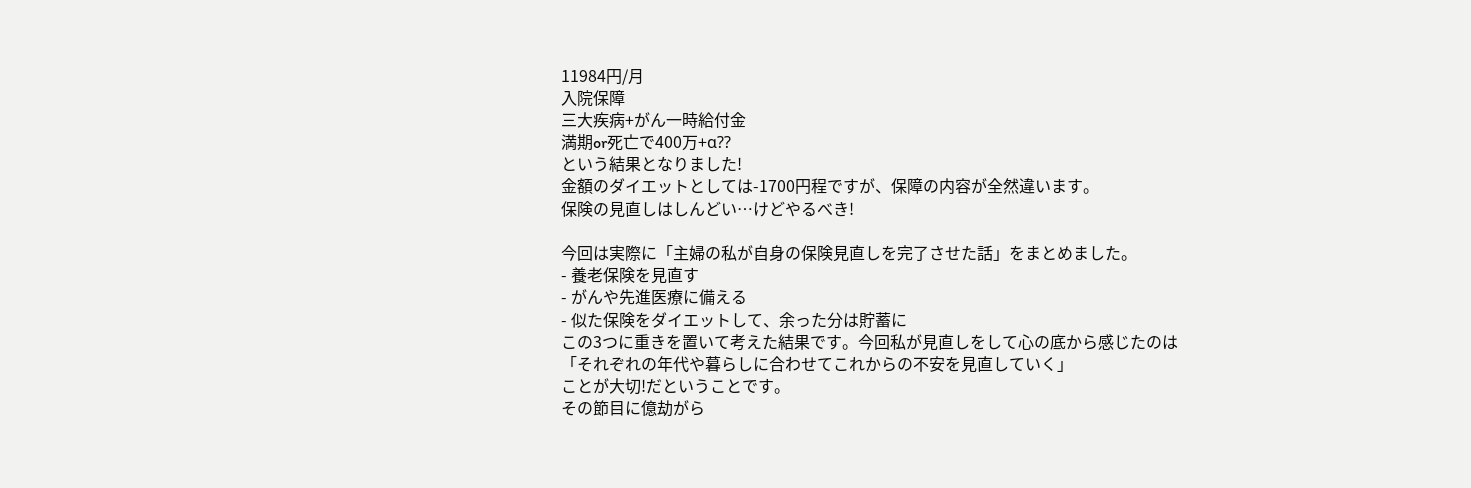11984円/月
入院保障
三大疾病+がん一時給付金
満期or死亡で400万+α??
という結果となりました!
金額のダイエットとしては-1700円程ですが、保障の内容が全然違います。
保険の見直しはしんどい…けどやるべき!

今回は実際に「主婦の私が自身の保険見直しを完了させた話」をまとめました。
- 養老保険を見直す
- がんや先進医療に備える
- 似た保険をダイエットして、余った分は貯蓄に
この3つに重きを置いて考えた結果です。今回私が見直しをして心の底から感じたのは
「それぞれの年代や暮らしに合わせてこれからの不安を見直していく」
ことが大切!だということです。
その節目に億劫がら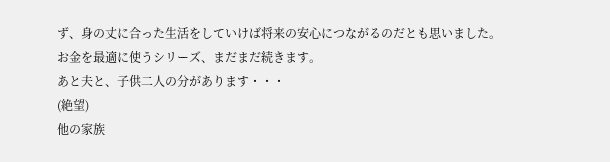ず、身の丈に合った生活をしていけば将来の安心につながるのだとも思いました。
お金を最適に使うシリーズ、まだまだ続きます。
あと夫と、子供二人の分があります・・・
(絶望)
他の家族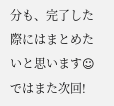分も、完了した際にはまとめたいと思います☺
ではまた次回!